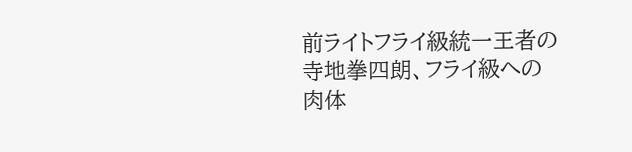前ライトフライ級統一王者の寺地拳四朗、フライ級への肉体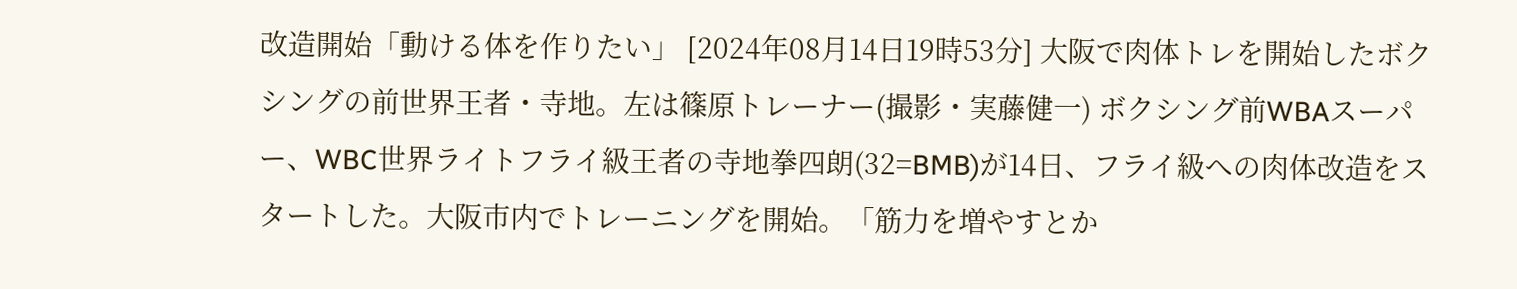改造開始「動ける体を作りたい」 [2024年08月14日19時53分] 大阪で肉体トレを開始したボクシングの前世界王者・寺地。左は篠原トレーナー(撮影・実藤健一) ボクシング前WBAスーパー、WBC世界ライトフライ級王者の寺地拳四朗(32=BMB)が14日、フライ級への肉体改造をスタートした。大阪市内でトレーニングを開始。「筋力を増やすとか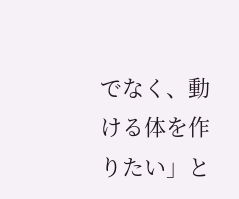でなく、動ける体を作りたい」と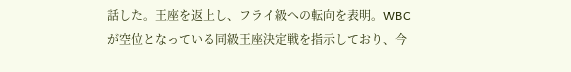話した。王座を返上し、フライ級への転向を表明。WBCが空位となっている同級王座決定戦を指示しており、今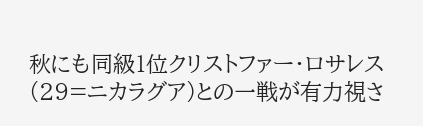秋にも同級1位クリストファー・ロサレス(29=ニカラグア)との一戦が有力視さ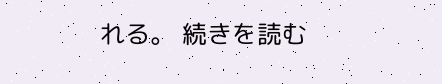れる。 続きを読む